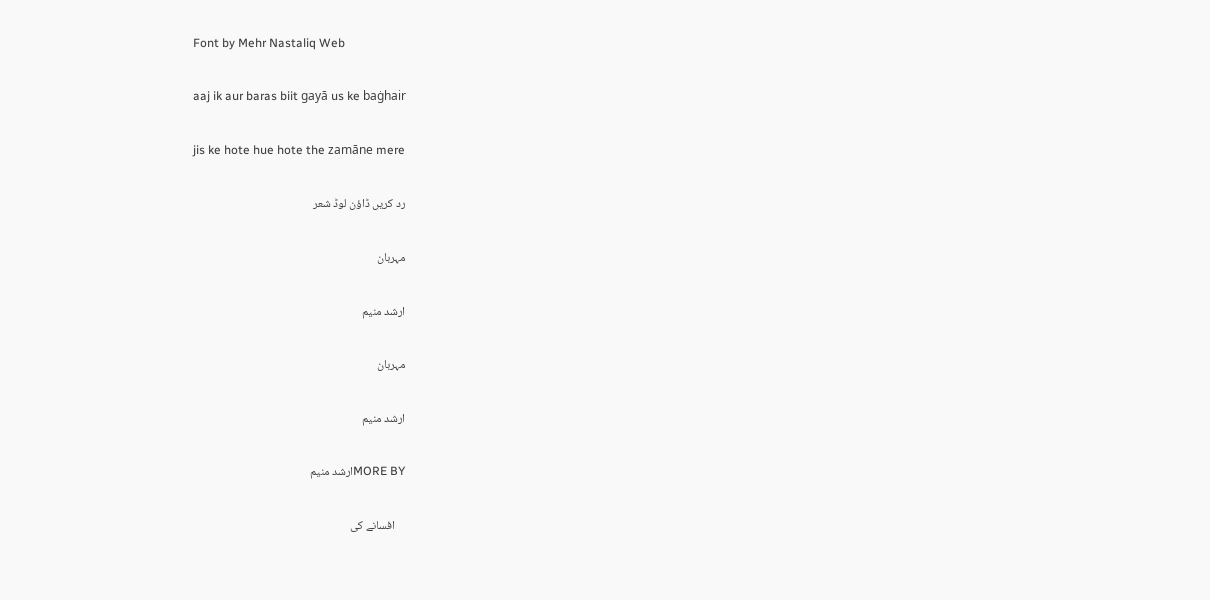Font by Mehr Nastaliq Web

aaj ik aur baras biit gayā us ke baġhair

jis ke hote hue hote the zamāne mere

رد کریں ڈاؤن لوڈ شعر

مہربان

ارشد منیم

مہربان

ارشد منیم

MORE BYارشد منیم

    افسانے کی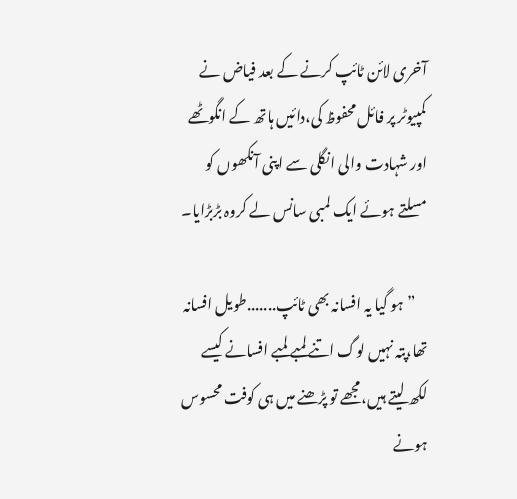آخری لائن ٹائپ کرنے کے بعد فیاض نے کمپیوٹر پر فائل محفوظ کی،دائیں ہاتھ کے انگوٹھے اور شہادت والی انگلی سے اپنی آنکھوں کو مسلتے ہوئے ایک لمبی سانس لے کروہ بڑبڑایا۔

    ”ہو گیا یہ افسانہ بھی ٹائپ.......طویل افسانہ تھا،پتہ نہیں لوگ اتنے لمبے لمبے افسانے کیسے لکھ لیتے ہیں،مجھے تو پڑھنے میں ہی کوفت محسوس ہونے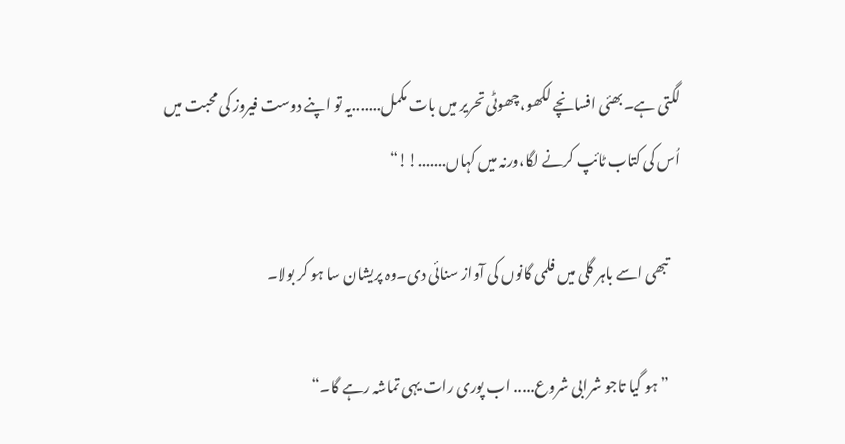لگتی ہے۔بھئی افسانچے لکھو،چھوٹی تحریر میں بات مکمل.......یہ تو اپنے دوست فیروز کی محبت میں اُس کی کتاب ٹائپ کرنے لگا،ورنہ میں کہاں.......!!“

    تبھی اسے باہر گلی میں فلمی گانوں کی آواز سنائی دی۔وہ پریشان سا ہو کر بولا۔

    ”ہو گیا تاجو شرابی شروع..... اب پوری رات یہی تماشہ رہے گا۔“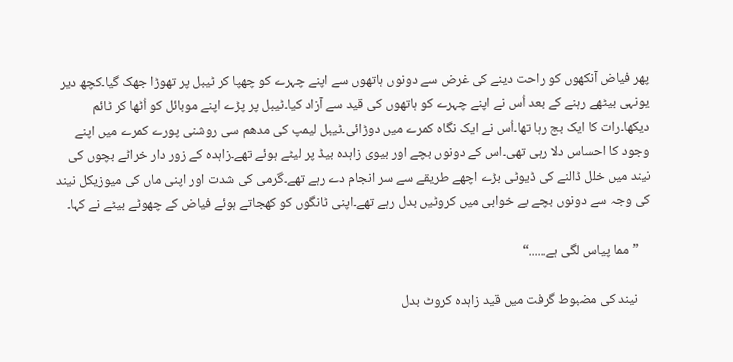پھر فیاض آنکھوں کو راحت دینے کی غرض سے دونوں ہاتھوں سے اپنے چہرے کو چھپا کر ٹیبل پر تھوڑا جھک گیا۔کچھ دیر یونہی بیٹھے رہنے کے بعد اُس نے اپنے چہرے کو ہاتھوں کی قید سے آزاد کیا۔ٹیبل پر پڑے اپنے موبائل کو اُٹھا کر ٹائم دیکھا۔رات کا ایک بج رہا تھا۔اُس نے ایک نگاہ کمرے میں دوڑائی۔ٹیبل لیمپ کی مدھم سی روشنی پورے کمرے میں اپنے وجود کا احساس دلا رہی تھی۔اس کے دونوں بچے اور بیوی زاہدہ بیڈ پر لیٹے ہوئے تھے۔زاہدہ کے زور دار خراٹے بچوں کی نیند میں خلل ڈالنے کی ڈیوٹی بڑے اچھے طریقے سے سر انجام دے رہے تھے۔گرمی کی شدت اور اپنی ماں کی میوزیکل نیند کی وجہ سے دونوں بچے بے خوابی میں کروٹیں بدل رہے تھے۔اپنی ٹانگوں کو کھجاتے ہوئے فیاض کے چھوٹے بیٹے نے کہا۔

    ”مما پیاس لگی ہے......“

    نیند کی مضبوط گرفت میں قید زاہدہ کروٹ بدل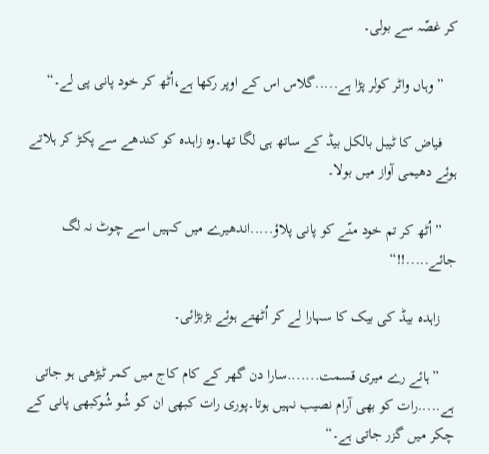کر غصّہ سے بولی۔

    ”وہاں واٹر کولر پڑا ہے.....گلاس اس کے اوپر رکھا ہے،اُٹھ کر خود پانی پی لے۔“

    فیاض کا ٹیبل بالکل بیڈ کے ساتھ ہی لگا تھا۔وہ زاہدہ کو کندھے سے پکڑ کر ہلاتے ہوئے دھیمی آواز میں بولا۔

    ”اُٹھ کر تم خود منّے کو پانی پلاؤ.....اندھیرے میں کہیں اسے چوٹ نہ لگ جائے.....!!“

    زاہدہ بیڈ کی بیک کا سہارا لے کر اُٹھتے ہوئے بڑبڑائی۔

    ”ہائے رے میری قسمت.......سارا دن گھر کے کام کاج میں کمر ٹیڑھی ہو جاتی ہے.....رات کو بھی آرام نصیب نہیں ہوتا۔پوری رات کبھی ان کو شُو شُوکبھی پانی کے چکر میں گزر جاتی ہے۔“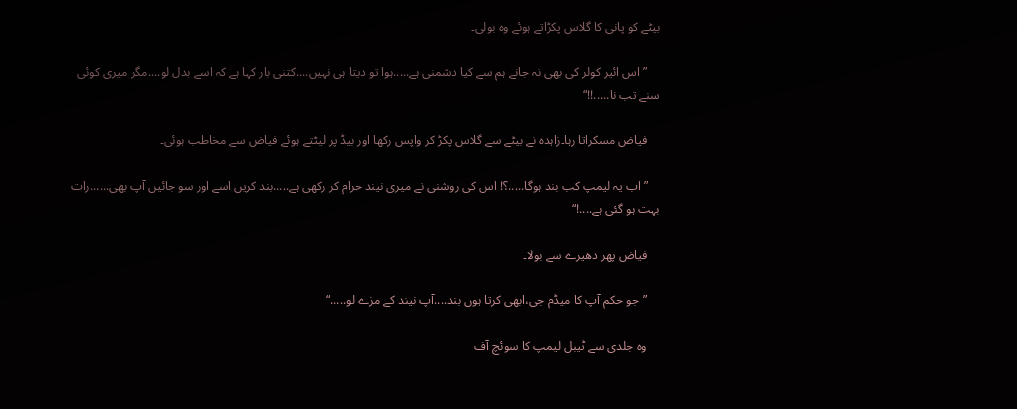بیٹے کو پانی کا گلاس پکڑاتے ہوئے وہ بولی۔

    ”اس ائیر کولر کی بھی نہ جانے ہم سے کیا دشمنی ہے.....ہوا تو دیتا ہی نہیں....کتنی بار کہا ہے کہ اسے بدل لو....مگر میری کوئی سنے تب نا.....!!“

    فیاض مسکراتا رہا۔زاہدہ نے بیٹے سے گلاس پکڑ کر واپس رکھا اور بیڈ پر لیٹتے ہوئے فیاض سے مخاطب ہوئی۔

    ”اب یہ لیمپ کب بند ہوگا.....؟! اس کی روشنی نے میری نیند حرام کر رکھی ہے.....بند کریں اسے اور سو جائیں آپ بھی......رات بہت ہو گئی ہے....!“

    فیاض پھر دھیرے سے بولا۔

    ”جو حکم آپ کا میڈم جی،ابھی کرتا ہوں بند....آپ نیند کے مزے لو.....“

    وہ جلدی سے ٹیبل لیمپ کا سوئچ آف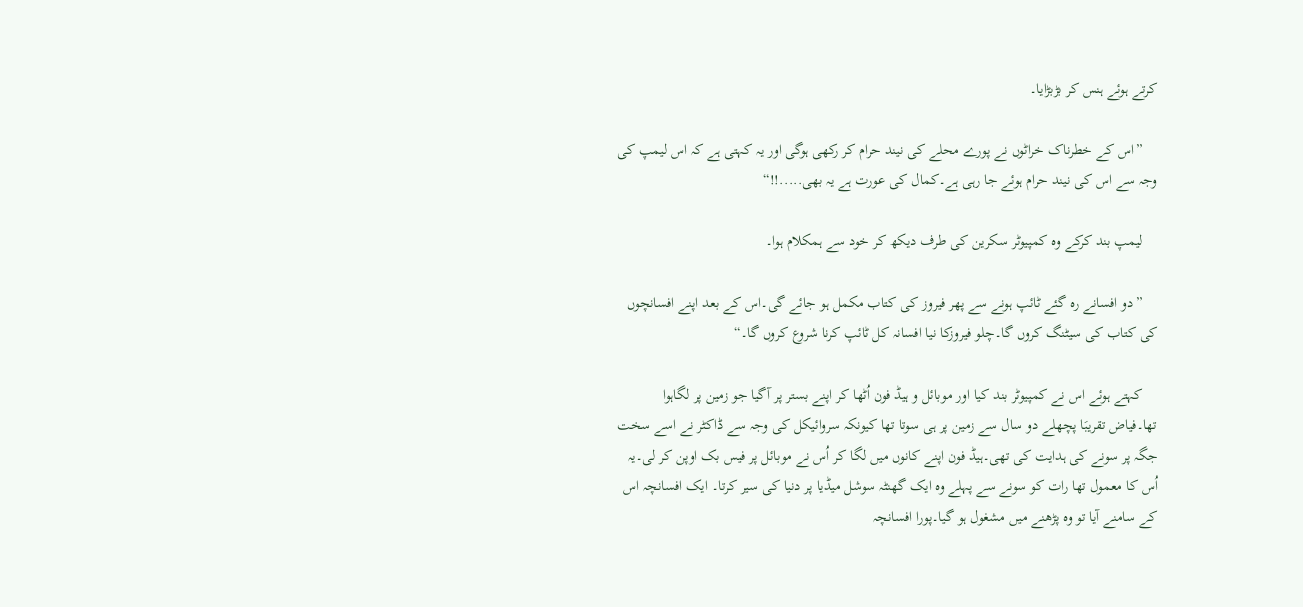کرتے ہوئے ہنس کر بڑبڑایا۔

    ”اس کے خطرناک خراٹوں نے پورے محلے کی نیند حرام کر رکھی ہوگی اور یہ کہتی ہے کہ اس لیمپ کی وجہ سے اس کی نیند حرام ہوئے جا رہی ہے۔کمال کی عورت ہے یہ بھی.....!!“

    لیمپ بند کرکے وہ کمپیوٹر سکرین کی طرف دیکھ کر خود سے ہمکلام ہوا۔

    ”دو افسانے رہ گئے ٹائپ ہونے سے پھر فیروز کی کتاب مکمل ہو جائے گی۔اس کے بعد اپنے افسانچوں کی کتاب کی سیٹنگ کروں گا۔چلو فیروزکا نیا افسانہ کل ٹائپ کرنا شروع کروں گا۔“

    کہتے ہوئے اس نے کمپیوٹر بند کیا اور موبائل و ہیڈ فون اُٹھا کر اپنے بستر پر آگیا جو زمین پر لگاہوا تھا۔فیاض تقریبَا پچھلے دو سال سے زمین پر ہی سوتا تھا کیونکہ سروائیکل کی وجہ سے ڈاکٹر نے اسے سخت جگہ پر سونے کی ہدایت کی تھی۔ہیڈ فون اپنے کانوں میں لگا کر اُس نے موبائل پر فیس بک اوپن کر لی۔یہ اُس کا معمول تھا رات کو سونے سے پہلے وہ ایک گھنٹہ سوشل میڈیا پر دنیا کی سیر کرتا۔ ایک افسانچہ اس کے سامنے آیا تو وہ پڑھنے میں مشغول ہو گیا۔پورا افسانچہ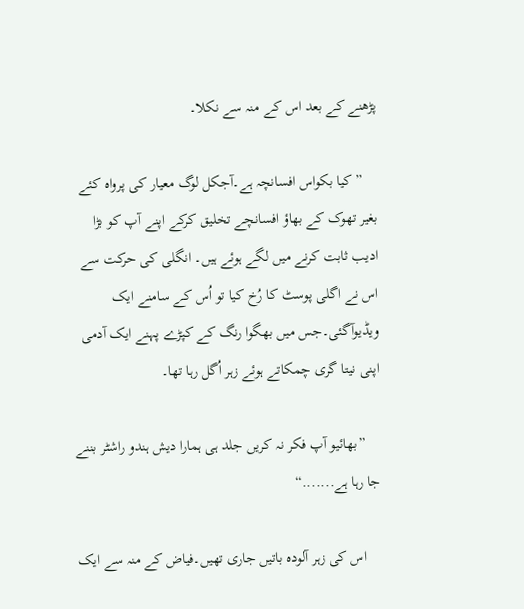پڑھنے کے بعد اس کے منہ سے نکلا۔

    ”کیا بکواس افسانچہ ہے۔آجکل لوگ معیار کی پرواہ کئے بغیر تھوک کے بھاؤ افسانچے تخلیق کرکے اپنے آپ کو بڑا ادیب ثابت کرنے میں لگے ہوئے ہیں۔ انگلی کی حرکت سے اس نے اگلی پوسٹ کا رُخ کیا تو اُس کے سامنے ایک ویڈیوآگئی۔جس میں بھگوا رنگ کے کپڑے پہنے ایک آدمی اپنی نیتا گری چمکاتے ہوئے زہر اُگل رہا تھا۔

    ”بھائیو آپ فکر نہ کریں جلد ہی ہمارا دیش ہندو راشٹر بننے جا رہا ہے.......“

    اس کی زہر آلودہ باتیں جاری تھیں۔فیاض کے منہ سے ایک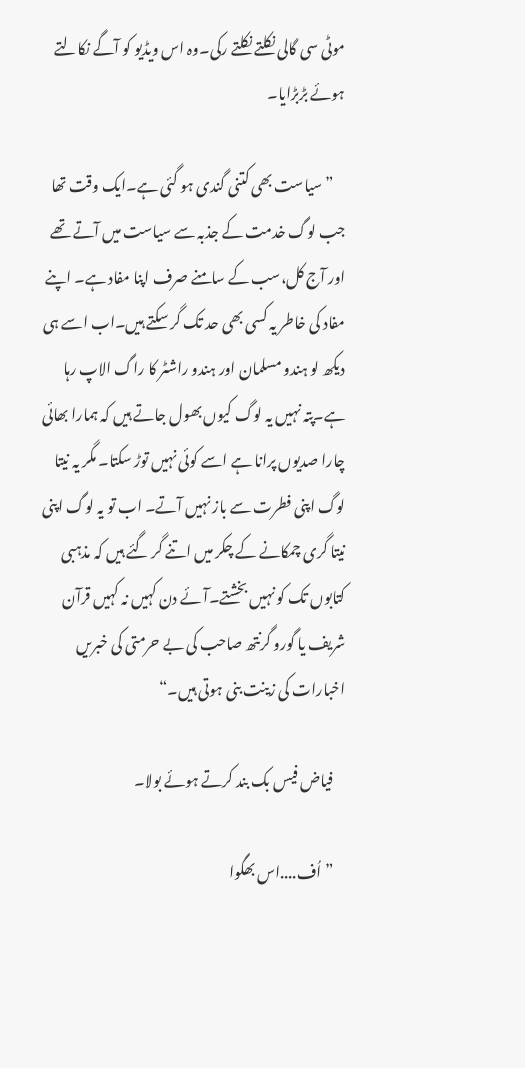موٹی سی گالی نکلتے نکلتے رکی۔وہ اس ویڈیو کو آگے نکالتے ہوئے بڑبڑایا۔

    ”سیاست بھی کتنی گندی ہو گئی ہے۔ایک وقت تھا جب لوگ خدمت کے جذبہ سے سیاست میں آتے تھے اور آج کل،سب کے سامنے صرف اپنا مفاد ہے۔ اپنے مفاد کی خاطر یہ کسی بھی حد تک گر سکتے ہیں۔اب اسے ہی دیکھ لو ہندو مسلمان اور ہندو راشٹر کا راگ الاپ رہا ہے۔پتہ نہیں یہ لوگ کیوں بھول جاتے ہیں کہ ہمارا بھائی چارا صدیوں پرانا ہے اسے کوئی نہیں توڑ سکتا۔ مگر یہ نیتا لوگ اپنی فطرت سے باز نہیں آتے۔ اب تو یہ لوگ اپنی نیتا گری چمکانے کے چکر میں اتنے گر گئے ہیں کہ مذہبی کتابوں تک کو نہیں بخشتے۔آئے دن کہیں نہ کہیں قرآن شریف یا گورو گرنتھ صاحب کی بے حرمتی کی خبریں اخبارات کی زینت بنی ہوتی ہیں۔“

    فیاض فیس بک بند کرتے ہوئے بولا۔

    ”اُف....اس بھگوا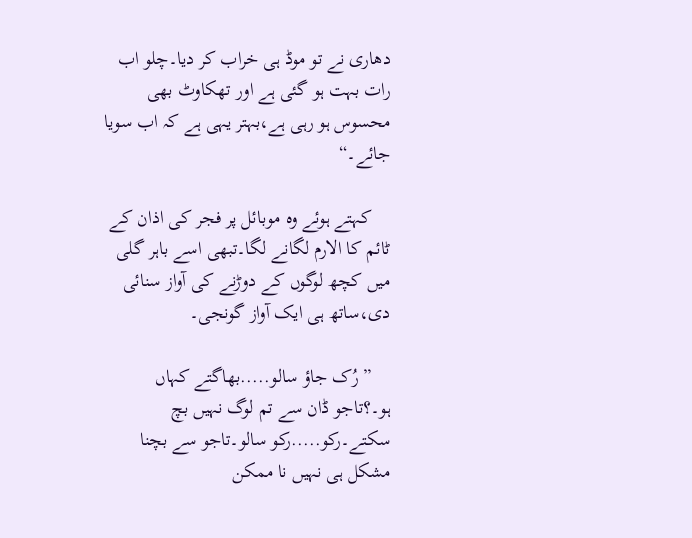دھاری نے تو موڈ ہی خراب کر دیا۔چلو اب رات بہت ہو گئی ہے اور تھکاوٹ بھی محسوس ہو رہی ہے،بہتر یہی ہے کہ اب سویا جائے۔“

    کہتے ہوئے وہ موبائل پر فجر کی اذان کے ٹائم کا الارم لگانے لگا۔تبھی اسے باہر گلی میں کچھ لوگوں کے دوڑنے کی آواز سنائی دی،ساتھ ہی ایک آواز گونجی۔

    ”رُک جاؤ سالو.....بھاگتے کہاں ہو۔؟تاجو ڈان سے تم لوگ نہیں بچ سکتے۔رکو.....رکو سالو۔تاجو سے بچنا مشکل ہی نہیں نا ممکن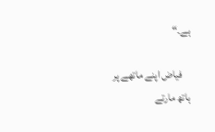ہے۔“

    فیاض اپنے ماتھے پر ہاتھ مارتے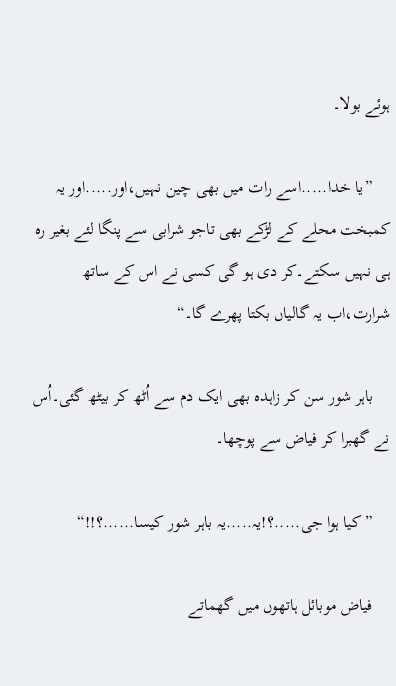ہوئے بولا۔

    ”یا خدا.....اسے رات میں بھی چین نہیں،اور.....اور یہ کمبخت محلے کے لڑکے بھی تاجو شرابی سے پنگا لئے بغیر رہ ہی نہیں سکتے۔کر دی ہو گی کسی نے اس کے ساتھ شرارت،اب یہ گالیاں بکتا پھرے گا۔“

    باہر شور سن کر زاہدہ بھی ایک دم سے اُٹھ کر بیٹھ گئی۔اُس نے گھبرا کر فیاض سے پوچھا۔

    ”کیا ہوا جی.....؟!یہ.....یہ باہر شور کیسا......؟!!“

    فیاض موبائل ہاتھوں میں گھماتے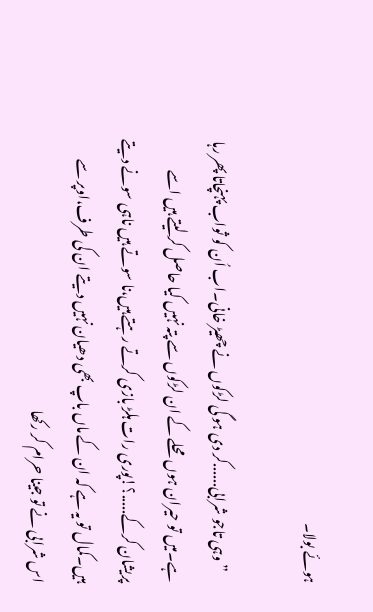ہوئے بولا۔

    ”وہی تاجو شرابی......کر دی ہو گی لڑکوں نے چھیڑ خانی۔اب اُن کو ثواب پہنچاتا پھر رہا ہے۔میں تو حیران ہوں محلے کے ان لڑکوں سے پتہ نہیں کیا حاصل کر لیتے ہیں اسے پریشان کرکے.....؟!پوری رات ہلڑ بازی کرتے رہتے ہیں،نا سوتے ہیں ناہی سونے دیتے ہیں۔کمال تو یہ ہے کہ ان کے ماں باپ بھی دھیان نہیں دیتے ان کی طرف،اوپر سے اس شرابی نے تو جینا حرام کر رکھا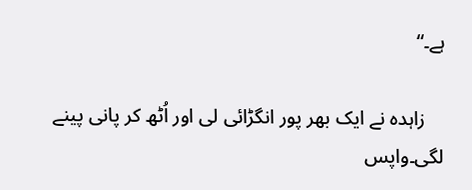ہے۔“

    زاہدہ نے ایک بھر پور انگڑائی لی اور اُٹھ کر پانی پینے لگی۔واپس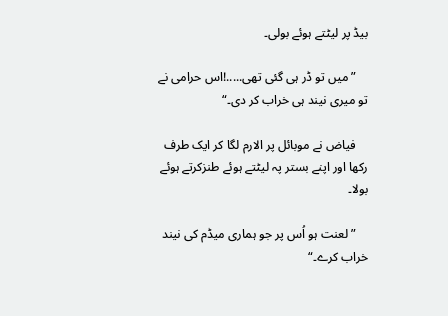بیڈ پر لیٹتے ہوئے بولی۔

    ”میں تو ڈر ہی گئی تھی.....!اس حرامی نے تو میری نیند ہی خراب کر دی۔“

    فیاض نے موبائل پر الارم لگا کر ایک طرف رکھا اور اپنے بستر پہ لیٹتے ہوئے طنزکرتے ہوئے بولا۔

    ”لعنت ہو اُس پر جو ہماری میڈم کی نیند خراب کرے۔“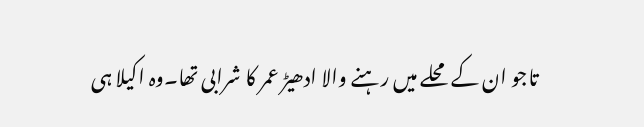تاجو ان کے محلے میں رہنے والا ادھیڑ عمر کا شرابی تھا۔وہ اکیلا ہی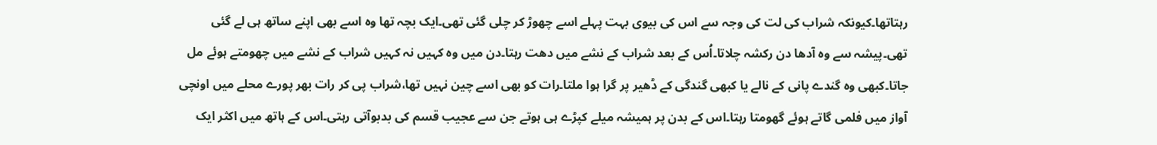رہتاتھا۔کیونکہ شراب کی لت کی وجہ سے اس کی بیوی بہت پہلے اسے چھوڑ کر چلی گئی تھی۔ایک بچہ تھا وہ اسے بھی اپنے ساتھ ہی لے گئی تھی۔پیشہ سے وہ آدھا دن رکشہ چلاتا۔اُس کے بعد شراب کے نشے میں دھت رہتا۔دن میں وہ کہیں نہ کہیں شراب کے نشے میں چھومتے ہوئے مل جاتا۔کبھی وہ گندے پانی کے نالے یا کبھی گندگی کے ڈھیر پر گرا ہوا ملتا۔رات کو بھی اسے چین نہیں تھا،شراب پی کر رات بھر پورے محلے میں اونچی آواز میں فلمی گاتے ہوئے گھومتا رہتا۔اس کے بدن پر ہمیشہ میلے کپڑے ہی ہوتے جن سے عجیب قسم کی بدبوآتی رہتی۔اس کے ہاتھ میں اکثر ایک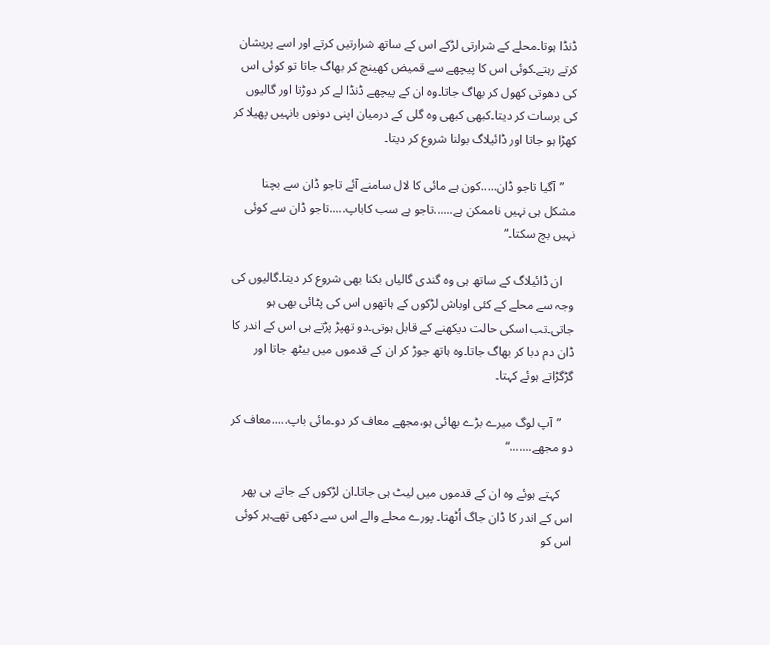ڈنڈا ہوتا۔محلے کے شرارتی لڑکے اس کے ساتھ شرارتیں کرتے اور اسے پریشان کرتے رہتے۔کوئی اس کا پیچھے سے قمیض کھینچ کر بھاگ جاتا تو کوئی اس کی دھوتی کھول کر بھاگ جاتا۔وہ ان کے پیچھے ڈنڈا لے کر دوڑتا اور گالیوں کی برسات کر دیتا۔کبھی کبھی وہ گلی کے درمیان اپنی دونوں بانہیں پھیلا کر کھڑا ہو جاتا اور ڈائیلاگ بولنا شروع کر دیتا۔

    ”آگیا تاجو ڈان.....کون ہے مائی کا لال سامنے آئے تاجو ڈان سے بچنا مشکل ہی نہیں ناممکن ہے......تاجو ہے سب کاباپ.....تاجو ڈان سے کوئی نہیں بچ سکتا۔“

    ان ڈائیلاگ کے ساتھ ہی وہ گندی گالیاں بکنا بھی شروع کر دیتا۔گالیوں کی وجہ سے محلے کے کئی اوباش لڑکوں کے ہاتھوں اس کی پٹائی بھی ہو جاتی۔تب اسکی حالت دیکھنے کے قابل ہوتی۔دو تھپڑ پڑتے ہی اس کے اندر کا ڈان دم دبا کر بھاگ جاتا۔وہ ہاتھ جوڑ کر ان کے قدموں میں بیٹھ جاتا اور گڑگڑاتے ہوئے کہتا۔

    ”آپ لوگ میرے بڑے بھائی ہو،مجھے معاف کر دو۔مائی باپ.....معاف کر دو مجھے.......“

    کہتے ہوئے وہ ان کے قدموں میں لیٹ ہی جاتا۔ان لڑکوں کے جاتے ہی پھر اس کے اندر کا ڈان جاگ اُٹھتا۔ پورے محلے والے اس سے دکھی تھے۔ہر کوئی اس کو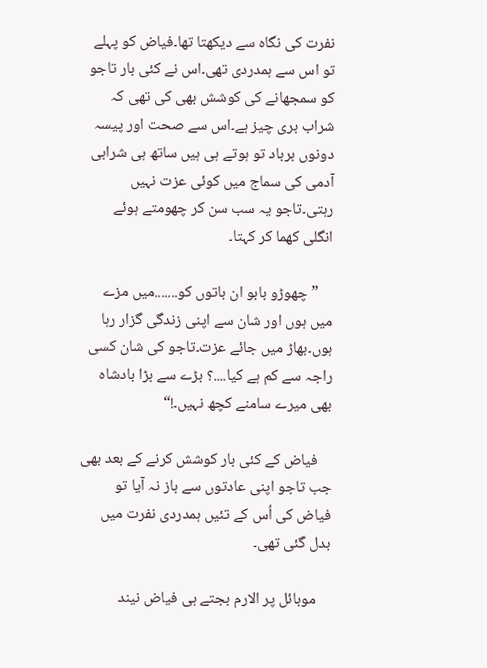نفرت کی نگاہ سے دیکھتا تھا۔فیاض کو پہلے تو اس سے ہمدردی تھی۔اس نے کئی بار تاجو کو سمجھانے کی کوشش بھی کی تھی کہ شراب بری چیز ہے۔اس سے صحت اور پیسہ دونوں برباد تو ہوتے ہی ہیں ساتھ ہی شرابی آدمی کی سماج میں کوئی عزت نہیں رہتی۔تاجو یہ سب سن کر چھومتے ہوئے انگلی کھما کر کہتا۔

    ”چھوڑو بابو ان باتوں کو.......میں مزے میں ہوں اور شان سے اپنی زندگی گزار رہا ہوں۔بھاڑ میں جائے عزت۔تاجو کی شان کسی راجہ سے کم ہے کیا....؟ بڑے سے بڑا بادشاہ بھی میرے سامنے کچھ نہیں۔!“

    فیاض کے کئی بار کوشش کرنے کے بعد بھی جب تاجو اپنی عادتوں سے باز نہ آیا تو فیاض کی اُس کے تئیں ہمدردی نفرت میں بدل گئی تھی۔

    موبائل پر الارم بجتے ہی فیاض نیند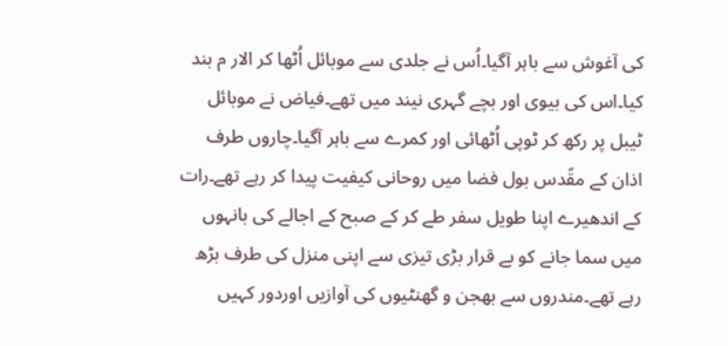کی آغوش سے باہر آگیا۔اُس نے جلدی سے موبائل اُٹھا کر الار م بند کیا۔اس کی بیوی اور بچے گہری نیند میں تھے۔فیاض نے موبائل ٹیبل پر رکھ کر ٹوپی اُٹھائی اور کمرے سے باہر آگیا۔چاروں طرف اذان کے مقّدس بول فضا میں روحانی کیفیت پیدا کر رہے تھے۔رات کے اندھیرے اپنا طویل سفر طے کر کے صبح کے اجالے کی بانہوں میں سما جانے کو بے قرار بڑی تیزی سے اپنی منزل کی طرف بڑھ رہے تھے۔مندروں سے بھجن و گھنٹیوں کی آوازیں اوردور کہیں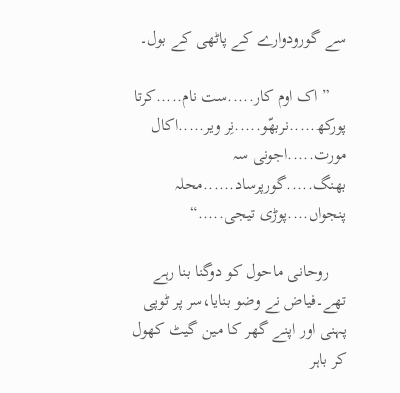سے گورودوارے کے پاٹھی کے بول۔

    ”اک اوم کار.....ست نام.....کرتا پورکھ.....نربھّو.....نِر ویر.....اکال مورت.....اجونی سہ بھنگ.....گورپرساد......محلہ پنجواں....پوڑی تیجی.....“

    روحانی ماحول کو دوگنا بنا رہے تھے۔فیاض نے وضو بنایا،سر پر ٹوپی پہنی اور اپنے گھر کا مین گیٹ کھول کر باہر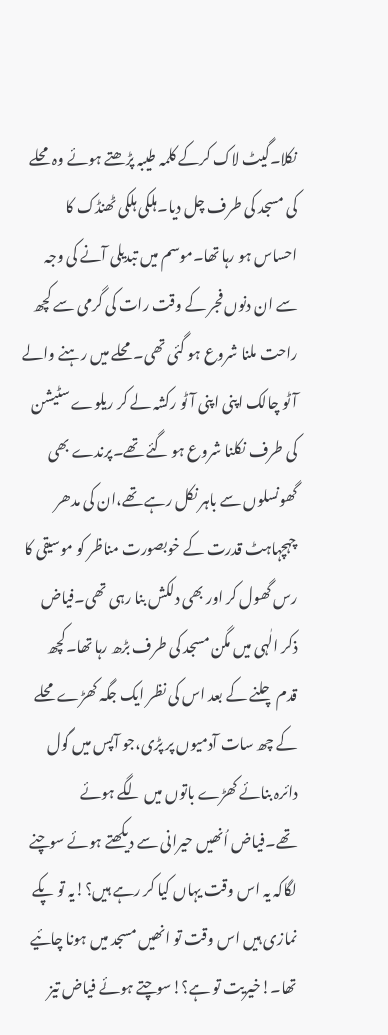نکلا۔گیٹ لاک کرکے کلمہ طیبہ پڑھتے ہوئے وہ محلے کی مسجد کی طرف چل دیا۔ہلکی ہلکی ٹھنڈک کا احساس ہو رہا تھا۔موسم میں تبدیلی آنے کی وجہ سے ان دنوں فجر کے وقت رات کی گرمی سے کچھ راحت ملنا شروع ہو گئی تھی۔محلے میں رہنے والے آٹو چالک اپنی اپنی آٹو رکشہ لے کر ریلوے سٹیشن کی طرف نکلنا شروع ہو گئے تھے۔پرندے بھی گھونسلوں سے باہر نکل رہے تھے،ان کی مدھر چہچہاہٹ قدرت کے خوبصورت مناظر کو موسیقی کا رس گھول کر اور بھی دلکش بنا رہی تھی۔فیاض ذکر الٰہی میں مگن مسجد کی طرف بڑھ رہا تھا۔کچھ قدم چلنے کے بعد اس کی نظر ایک جگہ کھڑے محلے کے چھ سات آدمیوں پر پڑی،جو آپس میں گول دائرہ بنائے کھڑے باتوں میں لگے ہوئے تھے۔فیاض اُنھیں حیرانی سے دیکھتے ہوئے سوچنے لگاکہ یہ اس وقت یہاں کیا کر رہے ہیں؟!یہ تو پکے نمازی ہیں اس وقت تو انھیں مسجد میں ہونا چائیے تھا۔!خیریت تو ہے؟!سوچتے ہوئے فیاض تیز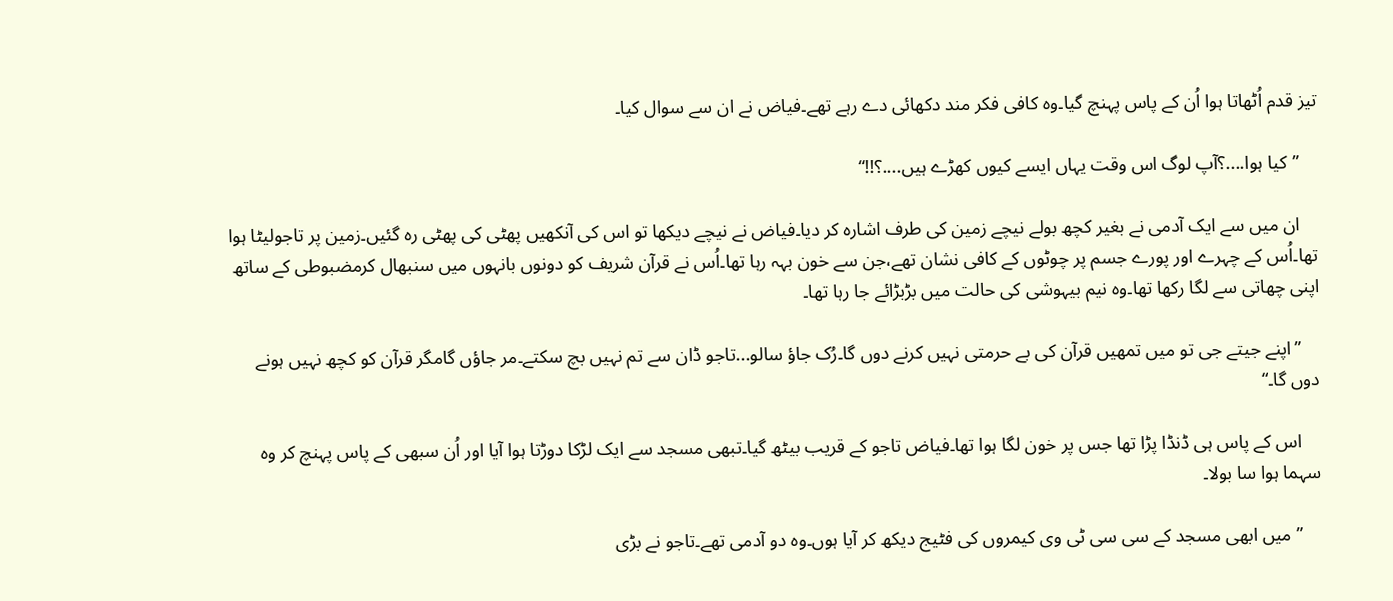تیز قدم اُٹھاتا ہوا اُن کے پاس پہنچ گیا۔وہ کافی فکر مند دکھائی دے رہے تھے۔فیاض نے ان سے سوال کیا۔

    ”کیا ہوا....؟آپ لوگ اس وقت یہاں ایسے کیوں کھڑے ہیں....؟!!“

    ان میں سے ایک آدمی نے بغیر کچھ بولے نیچے زمین کی طرف اشارہ کر دیا۔فیاض نے نیچے دیکھا تو اس کی آنکھیں پھٹی کی پھٹی رہ گئیں۔زمین پر تاجولیٹا ہوا تھا۔اُس کے چہرے اور پورے جسم پر چوٹوں کے کافی نشان تھے،جن سے خون بہہ رہا تھا۔اُس نے قرآن شریف کو دونوں بانہوں میں سنبھال کرمضبوطی کے ساتھ اپنی چھاتی سے لگا رکھا تھا۔وہ نیم بیہوشی کی حالت میں بڑبڑائے جا رہا تھا۔

    ”اپنے جیتے جی تو میں تمھیں قرآن کی بے حرمتی نہیں کرنے دوں گا۔رُک جاؤ سالو...تاجو ڈان سے تم نہیں بچ سکتے۔مر جاؤں گامگر قرآن کو کچھ نہیں ہونے دوں گا۔“

    اس کے پاس ہی ڈنڈا پڑا تھا جس پر خون لگا ہوا تھا۔فیاض تاجو کے قریب بیٹھ گیا۔تبھی مسجد سے ایک لڑکا دوڑتا ہوا آیا اور اُن سبھی کے پاس پہنچ کر وہ سہما ہوا سا بولا۔

    ”میں ابھی مسجد کے سی سی ٹی وی کیمروں کی فٹیج دیکھ کر آیا ہوں۔وہ دو آدمی تھے۔تاجو نے بڑی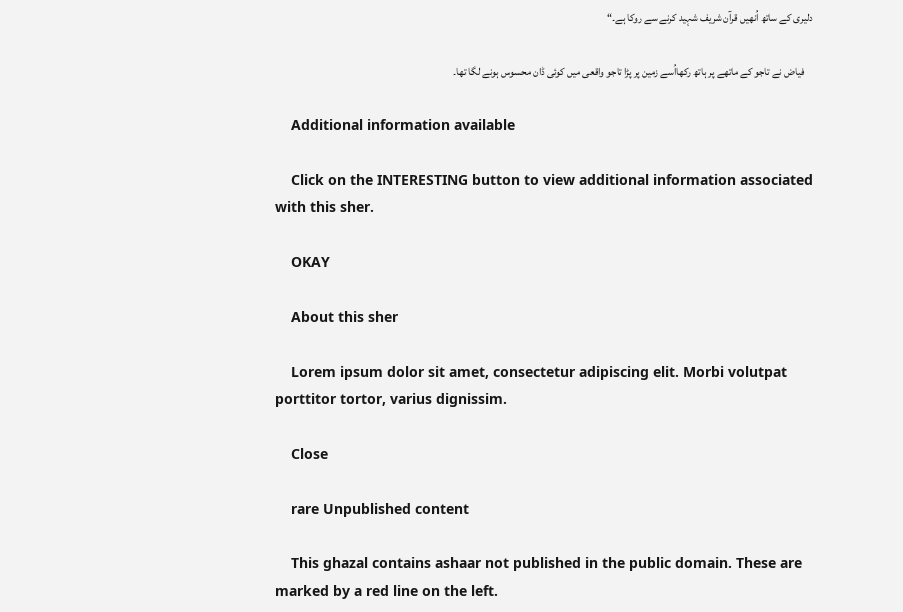دلیری کے ساتھ اُنھیں قرآن شریف شہید کرنے سے روکا ہے۔“

    فیاض نے تاجو کے ماتھے پر ہاتھ رکھااُسے زمین پر پڑا تاجو واقعی میں کوئی ڈان محسوس ہونے لگا تھا۔

    Additional information available

    Click on the INTERESTING button to view additional information associated with this sher.

    OKAY

    About this sher

    Lorem ipsum dolor sit amet, consectetur adipiscing elit. Morbi volutpat porttitor tortor, varius dignissim.

    Close

    rare Unpublished content

    This ghazal contains ashaar not published in the public domain. These are marked by a red line on the left.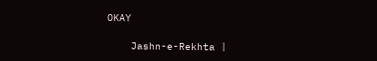OKAY

    Jashn-e-Rekhta |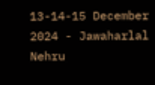13-14-15 December 2024 - Jawaharlal Nehru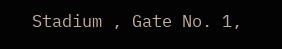Stadium , Gate No. 1,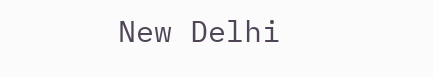New Delhi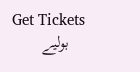Get Tickets
    بولیے